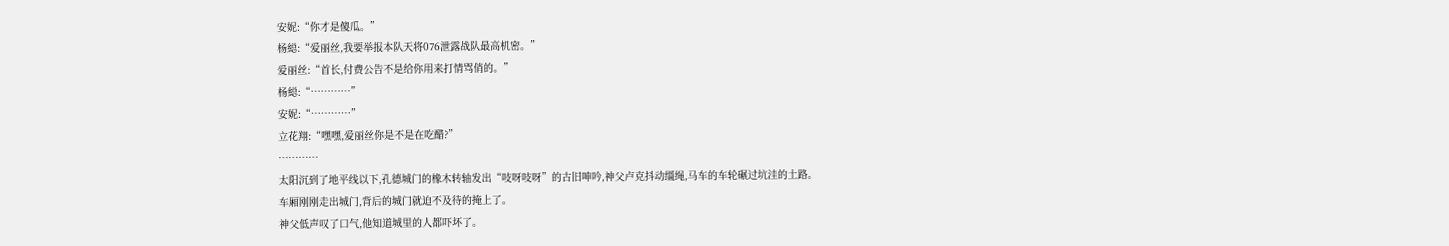安妮:“你才是傻瓜。”
杨縂:“爱丽丝,我要举报本队天将076泄露战队最高机密。”
爱丽丝:“首长,付费公告不是给你用来打情骂俏的。”
杨縂:“…………”
安妮:“…………”
立花翔:“嘿嘿,爱丽丝你是不是在吃醋?”
…………
太阳沉到了地平线以下,孔德城门的橡木转轴发出“吱呀吱呀”的古旧呻吟,神父卢克抖动缰绳,马车的车轮碾过坑洼的土路。
车厢刚刚走出城门,背后的城门就迫不及待的掩上了。
神父低声叹了口气,他知道城里的人都吓坏了。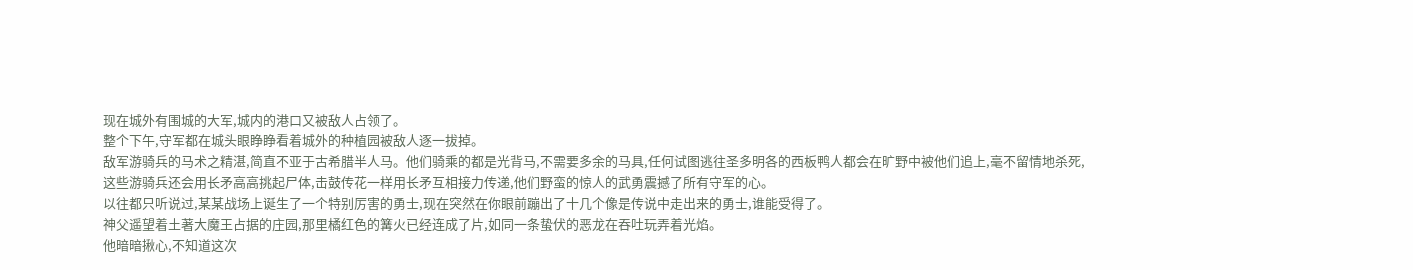现在城外有围城的大军,城内的港口又被敌人占领了。
整个下午,守军都在城头眼睁睁看着城外的种植园被敌人逐一拔掉。
敌军游骑兵的马术之精湛,简直不亚于古希腊半人马。他们骑乘的都是光背马,不需要多余的马具,任何试图逃往圣多明各的西板鸭人都会在旷野中被他们追上,毫不留情地杀死,这些游骑兵还会用长矛高高挑起尸体,击鼓传花一样用长矛互相接力传递,他们野蛮的惊人的武勇震撼了所有守军的心。
以往都只听说过,某某战场上诞生了一个特别厉害的勇士,现在突然在你眼前蹦出了十几个像是传说中走出来的勇士,谁能受得了。
神父遥望着土著大魔王占据的庄园,那里橘红色的篝火已经连成了片,如同一条蛰伏的恶龙在吞吐玩弄着光焰。
他暗暗揪心,不知道这次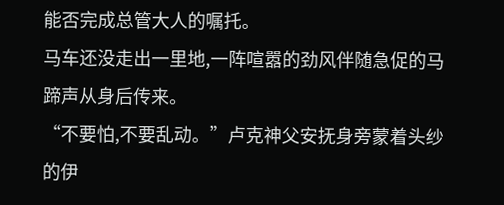能否完成总管大人的嘱托。
马车还没走出一里地,一阵喧嚣的劲风伴随急促的马蹄声从身后传来。
“不要怕,不要乱动。”卢克神父安抚身旁蒙着头纱的伊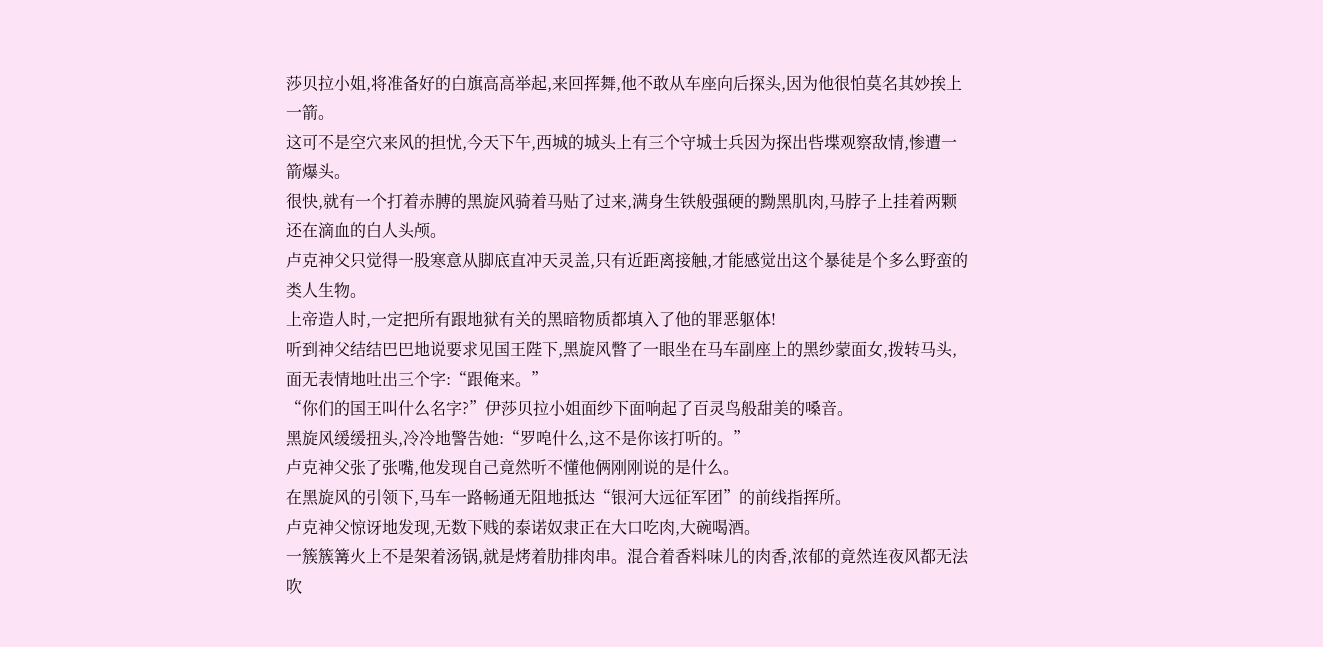莎贝拉小姐,将准备好的白旗高高举起,来回挥舞,他不敢从车座向后探头,因为他很怕莫名其妙挨上一箭。
这可不是空穴来风的担忧,今天下午,西城的城头上有三个守城士兵因为探出呰堞观察敌情,惨遭一箭爆头。
很快,就有一个打着赤膊的黑旋风骑着马贴了过来,满身生铁般强硬的黝黑肌肉,马脖子上挂着两颗还在滴血的白人头颅。
卢克神父只觉得一股寒意从脚底直冲天灵盖,只有近距离接触,才能感觉出这个暴徒是个多么野蛮的类人生物。
上帝造人时,一定把所有跟地狱有关的黑暗物质都填入了他的罪恶躯体!
听到神父结结巴巴地说要求见国王陛下,黑旋风瞥了一眼坐在马车副座上的黑纱蒙面女,拨转马头,面无表情地吐出三个字:“跟俺来。”
“你们的国王叫什么名字?”伊莎贝拉小姐面纱下面响起了百灵鸟般甜美的嗓音。
黑旋风缓缓扭头,冷冷地警告她:“罗唣什么,这不是你该打听的。”
卢克神父张了张嘴,他发现自己竟然听不懂他俩刚刚说的是什么。
在黑旋风的引领下,马车一路畅通无阻地抵达“银河大远征军团”的前线指挥所。
卢克神父惊讶地发现,无数下贱的泰诺奴隶正在大口吃肉,大碗喝酒。
一簇簇篝火上不是架着汤锅,就是烤着肋排肉串。混合着香料味儿的肉香,浓郁的竟然连夜风都无法吹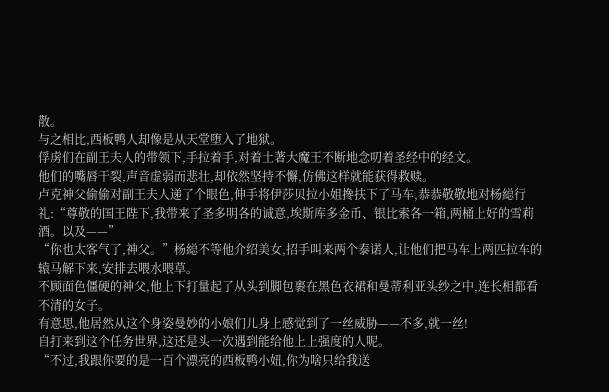散。
与之相比,西板鸭人却像是从天堂堕入了地狱。
俘虏们在副王夫人的带领下,手拉着手,对着土著大魔王不断地念叨着圣经中的经文。
他们的嘴唇干裂,声音虚弱而悲壮,却依然坚持不懈,仿佛这样就能获得救赎。
卢克神父偷偷对副王夫人递了个眼色,伸手将伊莎贝拉小姐搀扶下了马车,恭恭敬敬地对杨縂行礼:“尊敬的国王陛下,我带来了圣多明各的诚意,埃斯库多金币、银比索各一箱,两桶上好的雪莉酒。以及——”
“你也太客气了,神父。”杨縂不等他介绍美女,招手叫来两个泰诺人,让他们把马车上两匹拉车的辕马解下来,安排去喂水喂草。
不顾面色僵硬的神父,他上下打量起了从头到脚包裹在黑色衣裙和曼蒂利亚头纱之中,连长相都看不清的女子。
有意思,他居然从这个身姿曼妙的小娘们儿身上感觉到了一丝威胁——不多,就一丝!
自打来到这个任务世界,这还是头一次遇到能给他上上强度的人呢。
“不过,我跟你要的是一百个漂亮的西板鸭小妞,你为啥只给我送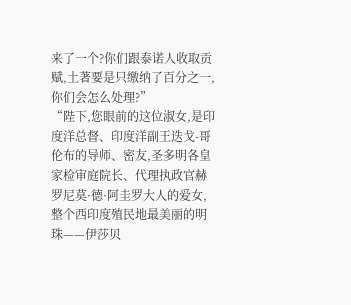来了一个?你们跟泰诺人收取贡赋,土著要是只缴纳了百分之一,你们会怎么处理?”
“陛下,您眼前的这位淑女,是印度洋总督、印度洋副王迭戈-哥伦布的导师、密友,圣多明各皇家检审庭院长、代理执政官赫罗尼莫·德·阿圭罗大人的爱女,整个西印度殖民地最美丽的明珠——伊莎贝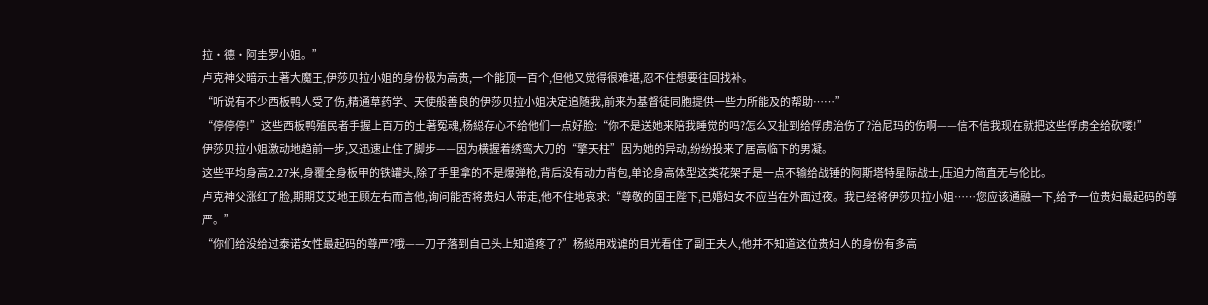拉·德·阿圭罗小姐。”
卢克神父暗示土著大魔王,伊莎贝拉小姐的身份极为高贵,一个能顶一百个,但他又觉得很难堪,忍不住想要往回找补。
“听说有不少西板鸭人受了伤,精通草药学、天使般善良的伊莎贝拉小姐决定追随我,前来为基督徒同胞提供一些力所能及的帮助……”
“停停停!”这些西板鸭殖民者手握上百万的土著冤魂,杨縂存心不给他们一点好脸:“你不是送她来陪我睡觉的吗?怎么又扯到给俘虏治伤了?治尼玛的伤啊——信不信我现在就把这些俘虏全给砍喽!”
伊莎贝拉小姐激动地趋前一步,又迅速止住了脚步——因为横握着绣鸾大刀的“擎天柱”因为她的异动,纷纷投来了居高临下的男凝。
这些平均身高2.27米,身覆全身板甲的铁罐头,除了手里拿的不是爆弹枪,背后没有动力背包,单论身高体型这类花架子是一点不输给战锤的阿斯塔特星际战士,压迫力简直无与伦比。
卢克神父涨红了脸,期期艾艾地王顾左右而言他,询问能否将贵妇人带走,他不住地哀求:“尊敬的国王陛下,已婚妇女不应当在外面过夜。我已经将伊莎贝拉小姐……您应该通融一下,给予一位贵妇最起码的尊严。”
“你们给没给过泰诺女性最起码的尊严?哦——刀子落到自己头上知道疼了?”杨縂用戏谑的目光看住了副王夫人,他并不知道这位贵妇人的身份有多高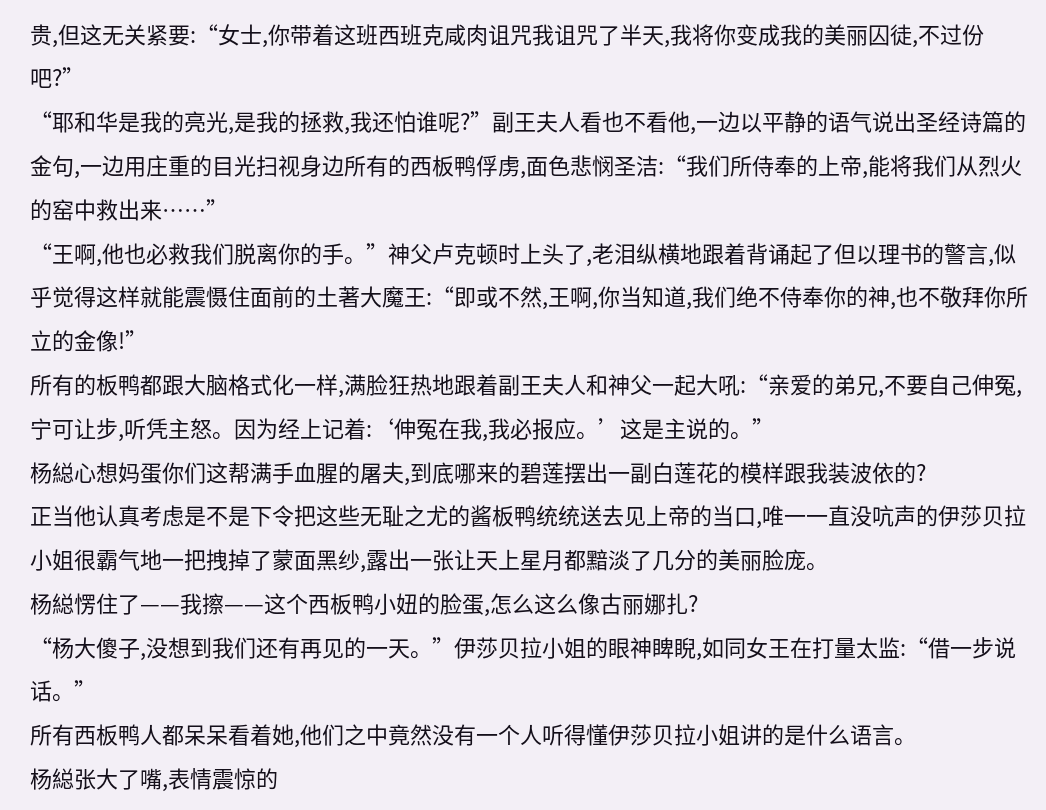贵,但这无关紧要:“女士,你带着这班西班克咸肉诅咒我诅咒了半天,我将你变成我的美丽囚徒,不过份吧?”
“耶和华是我的亮光,是我的拯救,我还怕谁呢?”副王夫人看也不看他,一边以平静的语气说出圣经诗篇的金句,一边用庄重的目光扫视身边所有的西板鸭俘虏,面色悲悯圣洁:“我们所侍奉的上帝,能将我们从烈火的窑中救出来……”
“王啊,他也必救我们脱离你的手。”神父卢克顿时上头了,老泪纵横地跟着背诵起了但以理书的警言,似乎觉得这样就能震慑住面前的土著大魔王:“即或不然,王啊,你当知道,我们绝不侍奉你的神,也不敬拜你所立的金像!”
所有的板鸭都跟大脑格式化一样,满脸狂热地跟着副王夫人和神父一起大吼:“亲爱的弟兄,不要自己伸冤,宁可让步,听凭主怒。因为经上记着:‘伸冤在我,我必报应。’这是主说的。”
杨縂心想妈蛋你们这帮满手血腥的屠夫,到底哪来的碧莲摆出一副白莲花的模样跟我装波依的?
正当他认真考虑是不是下令把这些无耻之尤的酱板鸭统统送去见上帝的当口,唯一一直没吭声的伊莎贝拉小姐很霸气地一把拽掉了蒙面黑纱,露出一张让天上星月都黯淡了几分的美丽脸庞。
杨縂愣住了——我擦——这个西板鸭小妞的脸蛋,怎么这么像古丽娜扎?
“杨大傻子,没想到我们还有再见的一天。”伊莎贝拉小姐的眼神睥睨,如同女王在打量太监:“借一步说话。”
所有西板鸭人都呆呆看着她,他们之中竟然没有一个人听得懂伊莎贝拉小姐讲的是什么语言。
杨縂张大了嘴,表情震惊的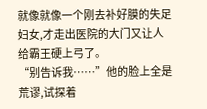就像就像一个刚去补好膜的失足妇女,才走出医院的大门又让人给霸王硬上弓了。
“别告诉我……”他的脸上全是荒谬,试探着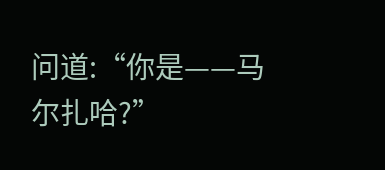问道:“你是——马尔扎哈?”